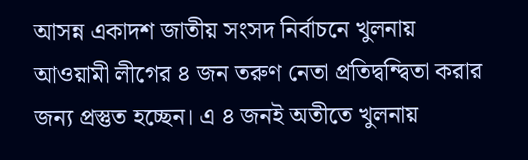আসন্ন একাদশ জাতীয় সংসদ নির্বাচনে খুলনায় আওয়ামী লীগের ৪ জন তরুণ নেতা প্রতিদ্বন্দ্বিতা করার জন্য প্রস্তুত হচ্ছেন। এ ৪ জনই অতীতে খুলনায়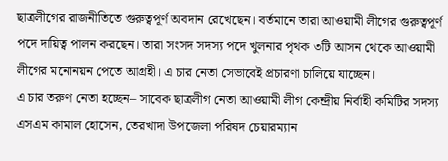ছাত্রলীগের রাজনীতিতে গুরুত্বপূর্ণ অবদান রেখেছেন। বর্তমানে তারা আওয়ামী লীগের গুরুত্বপূর্ণ পদে দায়িত্ব পালন করছেন। তারা সংসদ সদস্য পদে খুলনার পৃথক ৩টি আসন থেকে আওয়ামী লীগের মনোনয়ন পেতে আগ্রহী। এ চার নেতা সেভাবেই প্রচারণা চালিয়ে যাচ্ছেন।
এ চার তরুণ নেতা হচ্ছেন– সাবেক ছাত্রলীগ নেতা আওয়ামী লীগ কেন্দ্রীয় নির্বাহী কমিটির সদস্য এসএম কামাল হোসেন, তেরখাদা উপজেলা পরিষদ চেয়ারম্যান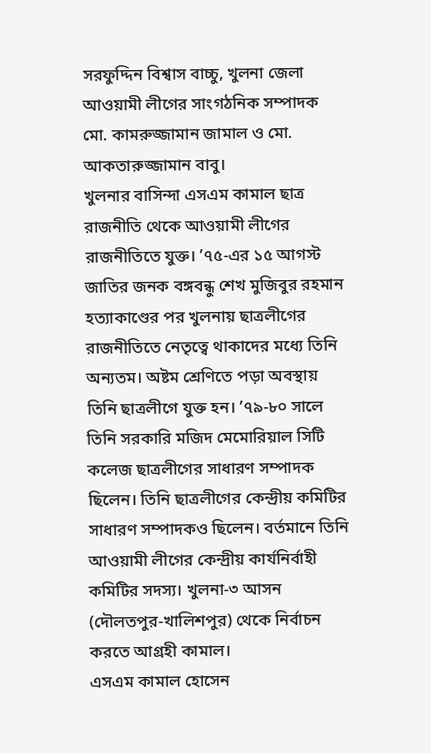সরফুদ্দিন বিশ্বাস বাচ্চু, খুলনা জেলা আওয়ামী লীগের সাংগঠনিক সম্পাদক মো. কামরুজ্জামান জামাল ও মো. আকতারুজ্জামান বাবু।
খুলনার বাসিন্দা এসএম কামাল ছাত্র রাজনীতি থেকে আওয়ামী লীগের রাজনীতিতে যুক্ত। ’৭৫-এর ১৫ আগস্ট জাতির জনক বঙ্গবন্ধু শেখ মুজিবুর রহমান হত্যাকাণ্ডের পর খুলনায় ছাত্রলীগের রাজনীতিতে নেতৃত্বে থাকাদের মধ্যে তিনি অন্যতম। অষ্টম শ্রেণিতে পড়া অবস্থায় তিনি ছাত্রলীগে যুক্ত হন। ’৭৯-৮০ সালে তিনি সরকারি মজিদ মেমোরিয়াল সিটি কলেজ ছাত্রলীগের সাধারণ সম্পাদক ছিলেন। তিনি ছাত্রলীগের কেন্দ্রীয় কমিটির সাধারণ সম্পাদকও ছিলেন। বর্তমানে তিনি আওয়ামী লীগের কেন্দ্রীয় কার্যনির্বাহী কমিটির সদস্য। খুলনা-৩ আসন (দৌলতপুর-খালিশপুর) থেকে নির্বাচন করতে আগ্রহী কামাল।
এসএম কামাল হোসেন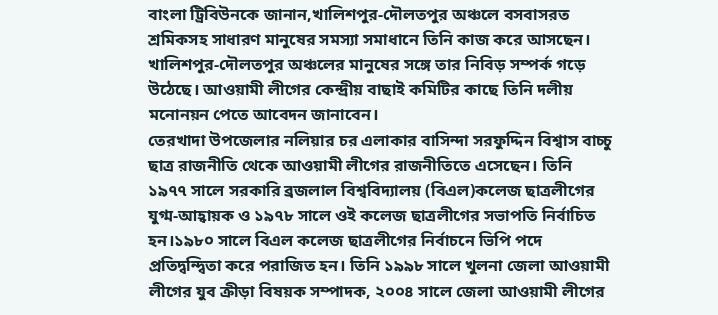বাংলা ট্রিবিউনকে জানান,খালিশপুর-দৌলতপুর অঞ্চলে বসবাসরত শ্রমিকসহ সাধারণ মানুষের সমস্যা সমাধানে তিনি কাজ করে আসছেন। খালিশপুর-দৌলতপুর অঞ্চলের মানুষের সঙ্গে তার নিবিড় সম্পর্ক গড়ে উঠেছে। আওয়ামী লীগের কেন্দ্রীয় বাছাই কমিটির কাছে তিনি দলীয় মনোনয়ন পেতে আবেদন জানাবেন।
তেরখাদা উপজেলার নলিয়ার চর এলাকার বাসিন্দা সরফুদ্দিন বিশ্বাস বাচ্চু ছাত্র রাজনীতি থেকে আওয়ামী লীগের রাজনীতিতে এসেছেন। তিনি ১৯৭৭ সালে সরকারি ব্রজলাল বিশ্ববিদ্যালয় (বিএল)কলেজ ছাত্রলীগের যুগ্ম-আহ্বায়ক ও ১৯৭৮ সালে ওই কলেজ ছাত্রলীগের সভাপতি নির্বাচিত হন।১৯৮০ সালে বিএল কলেজ ছাত্রলীগের নির্বাচনে ভিপি পদে প্রতিদ্বন্দ্বিতা করে পরাজিত হন। তিনি ১৯৯৮ সালে খুলনা জেলা আওয়ামী লীগের যুব ক্রীড়া বিষয়ক সম্পাদক, ২০০৪ সালে জেলা আওয়ামী লীগের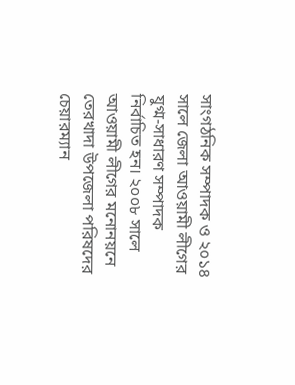সাংগঠনিক সম্পাদক ও ২০১৪ সালে জেলা আওয়ামী লীগের যুগ্ম-সাধারণ সম্পাদক নির্বাচিত হন। ২০০৮ সালে আওয়ামী লীগের মনোনয়নে তেরখাদা উপজেলা পরিষদের চেয়ারম্যান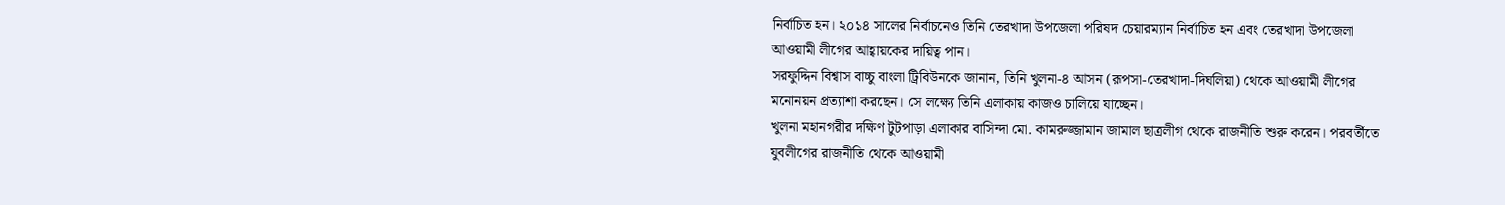নির্বাচিত হন। ২০১৪ সালের নির্বাচনেও তিনি তেরখাদা উপজেলা পরিষদ চেয়ারম্যান নির্বাচিত হন এবং তেরখাদা উপজেলা আওয়ামী লীগের আহ্বায়কের দায়িত্ব পান।
সরফুদ্দিন বিশ্বাস বাচ্চু বাংলা ট্রিবিউনকে জানান, তিনি খুলনা-৪ আসন (রূপসা-তেরখাদা-দিঘলিয়া) থেকে আওয়ামী লীগের মনোনয়ন প্রত্যাশা করছেন। সে লক্ষ্যে তিনি এলাকায় কাজও চালিয়ে যাচ্ছেন।
খুলনা মহানগরীর দক্ষিণ টুটপাড়া এলাকার বাসিন্দা মো. কামরুজ্জামান জামাল ছাত্রলীগ থেকে রাজনীতি শুরু করেন। পরবর্তীতে যুবলীগের রাজনীতি থেকে আওয়ামী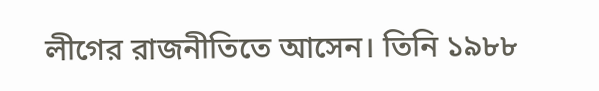লীগের রাজনীতিতে আসেন। তিনি ১৯৮৮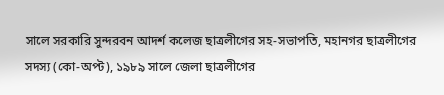সালে সরকারি সুন্দরবন আদর্শ কলেজ ছাত্রলীগের সহ-সভাপতি, মহানগর ছাত্রলীগের সদস্য (কো-অপ্ট), ১৯৮৯ সালে জেলা ছাত্রলীগের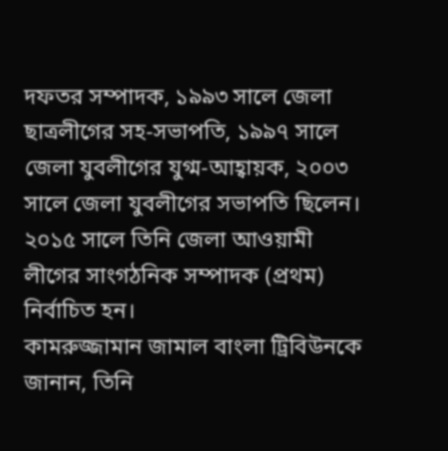দফতর সম্পাদক, ১৯৯৩ সালে জেলা ছাত্রলীগের সহ-সভাপতি, ১৯৯৭ সালে জেলা যুবলীগের যুগ্ম-আহ্বায়ক, ২০০৩ সালে জেলা যুবলীগের সভাপতি ছিলেন। ২০১৫ সালে তিনি জেলা আওয়ামী লীগের সাংগঠনিক সম্পাদক (প্রথম) নির্বাচিত হন।
কামরুজ্জামান জামাল বাংলা ট্রিবিউনকে জানান, তিনি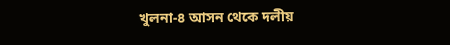খুলনা-৪ আসন থেকে দলীয়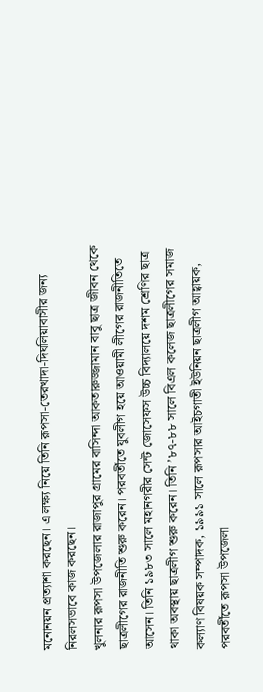মনোনয়ন প্রত্যাশা করছেন। এ লক্ষ্য নিয়ে তিনি রূপসা-তেরখাদা-দিঘলিয়াবাসীর জন্য নিরলসভাবে কাজ করছেন।
খুলনার রূপসা উপজেলার রাজাপুর গ্রামের বাসিন্দা আকতারুজ্জামান বাবু ছাত্র জীবন থেকে ছাত্রলীগের রাজনীতি শুরু করেন। পরবর্তীতে যুবলীগ হয়ে আওয়ামী লীগের রাজনীতিতে আসেন। তিনি ১৯৮৩ সালে মহানগরীর সেন্ট জোসেফস উচ্চ বিদ্যালয়ে দশম শ্রেণির ছাত্র থাকা অবস্থায় ছাত্রলীগ শুরু করেন। তিনি ’৮৭-৮৮ সালে বিএল কলেজ ছাত্রলীগের সমাজ কল্যাণ বিষয়ক সম্পাদক, ১৯৯১ সালে রূপসার আইচগাতী ইউনিয়ন ছাত্রলীগ আহ্বায়ক, পরবর্তীতে রূপসা উপজেলা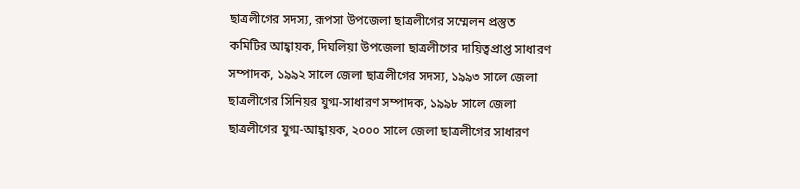ছাত্রলীগের সদস্য, রূপসা উপজেলা ছাত্রলীগের সম্মেলন প্রস্তুত কমিটির আহ্বায়ক, দিঘলিয়া উপজেলা ছাত্রলীগের দায়িত্বপ্রাপ্ত সাধারণ সম্পাদক, ১৯৯২ সালে জেলা ছাত্রলীগের সদস্য, ১৯৯৩ সালে জেলা ছাত্রলীগের সিনিয়র যুগ্ম-সাধারণ সম্পাদক, ১৯৯৮ সালে জেলা ছাত্রলীগের যুগ্ম-আহ্বায়ক, ২০০০ সালে জেলা ছাত্রলীগের সাধারণ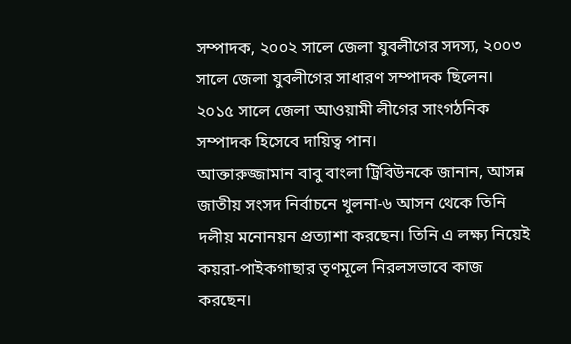সম্পাদক, ২০০২ সালে জেলা যুবলীগের সদস্য, ২০০৩ সালে জেলা যুবলীগের সাধারণ সম্পাদক ছিলেন। ২০১৫ সালে জেলা আওয়ামী লীগের সাংগঠনিক সম্পাদক হিসেবে দায়িত্ব পান।
আক্তারুজ্জামান বাবু বাংলা ট্রিবিউনকে জানান, আসন্ন জাতীয় সংসদ নির্বাচনে খুলনা-৬ আসন থেকে তিনি দলীয় মনোনয়ন প্রত্যাশা করছেন। তিনি এ লক্ষ্য নিয়েই কয়রা-পাইকগাছার তৃণমূলে নিরলসভাবে কাজ করছেন।